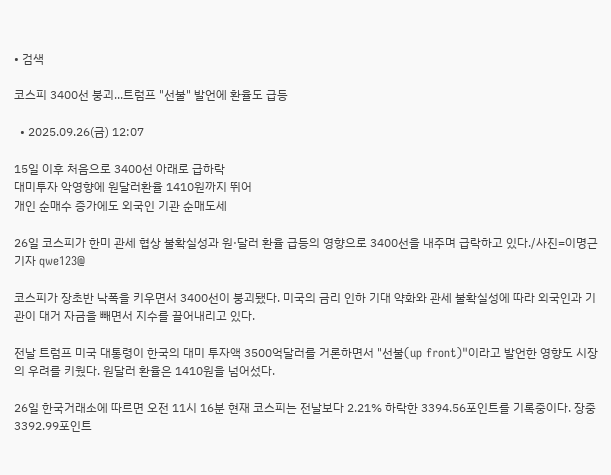• 검색

코스피 3400선 붕괴...트럼프 "선불" 발언에 환율도 급등

  • 2025.09.26(금) 12:07

15일 이후 처음으로 3400선 아래로 급하락
대미투자 악영향에 원달러환율 1410원까지 뛰어
개인 순매수 증가에도 외국인 기관 순매도세

26일 코스피가 한미 관세 협상 불확실성과 원·달러 환율 급등의 영향으로 3400선을 내주며 급락하고 있다./사진=이명근 기자 qwe123@

코스피가 장초반 낙폭을 키우면서 3400선이 붕괴됐다. 미국의 금리 인하 기대 약화와 관세 불확실성에 따라 외국인과 기관이 대거 자금을 빼면서 지수를 끌어내리고 있다.

전날 트럼프 미국 대통령이 한국의 대미 투자액 3500억달러를 거론하면서 "선불(up front)"이라고 발언한 영향도 시장의 우려를 키웠다. 원달러 환율은 1410원을 넘어섰다.

26일 한국거래소에 따르면 오전 11시 16분 현재 코스피는 전날보다 2.21% 하락한 3394.56포인트를 기록중이다. 장중 3392.99포인트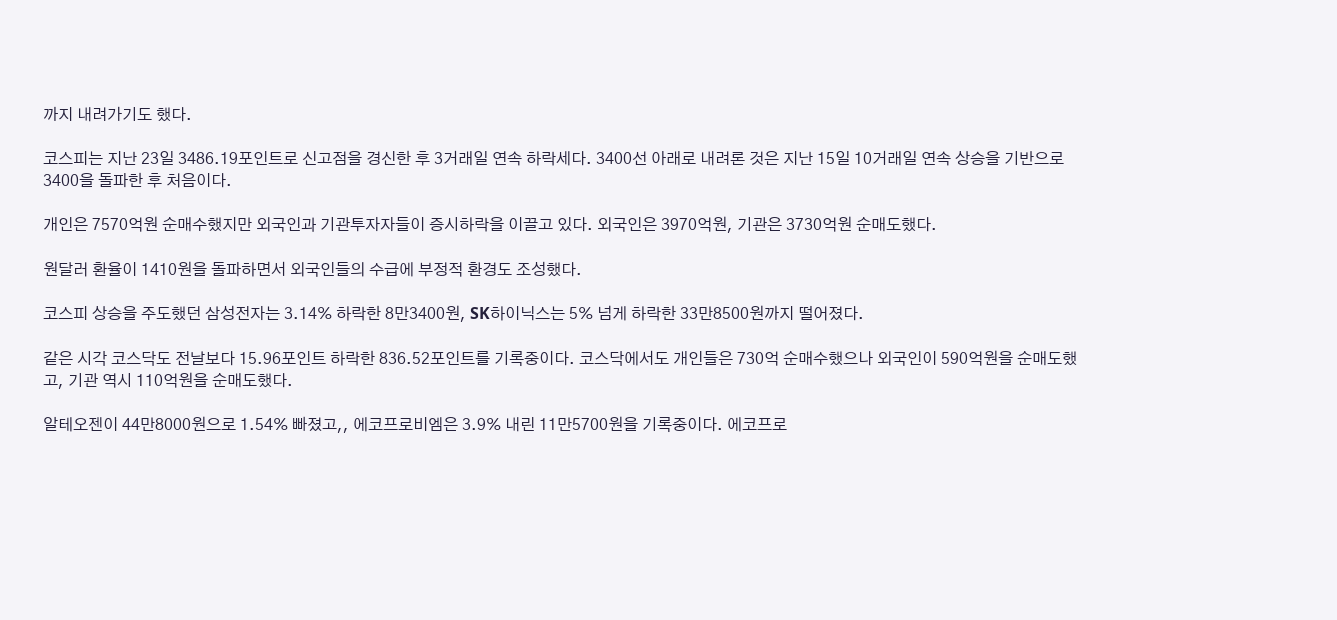까지 내려가기도 했다.

코스피는 지난 23일 3486.19포인트로 신고점을 경신한 후 3거래일 연속 하락세다. 3400선 아래로 내려론 것은 지난 15일 10거래일 연속 상승을 기반으로 3400을 돌파한 후 처음이다.

개인은 7570억원 순매수했지만 외국인과 기관투자자들이 증시하락을 이끌고 있다. 외국인은 3970억원, 기관은 3730억원 순매도했다.

원달러 환율이 1410원을 돌파하면서 외국인들의 수급에 부정적 환경도 조성했다.

코스피 상승을 주도했던 삼성전자는 3.14% 하락한 8만3400원, SK하이닉스는 5% 넘게 하락한 33만8500원까지 떨어졌다.

같은 시각 코스닥도 전날보다 15.96포인트 하락한 836.52포인트를 기록중이다. 코스닥에서도 개인들은 730억 순매수했으나 외국인이 590억원을 순매도했고, 기관 역시 110억원을 순매도했다.

알테오젠이 44만8000원으로 1.54% 빠졌고,, 에코프로비엠은 3.9% 내린 11만5700원을 기록중이다. 에코프로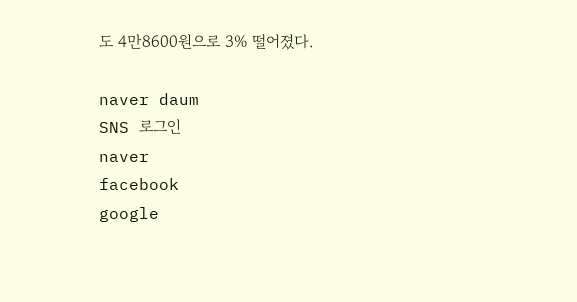도 4만8600원으로 3% 떨어졌다.

naver daum
SNS 로그인
naver
facebook
google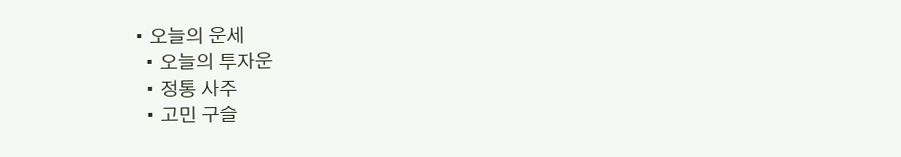• 오늘의 운세
  • 오늘의 투자운
  • 정통 사주
  • 고민 구슬